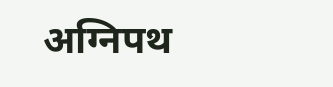अग्निपथ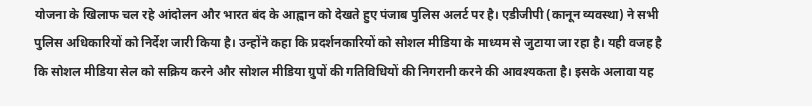योजना के खिलाफ चल रहे आंदोलन और भारत बंद के आह्वान को देखते हुए पंजाब पुलिस अलर्ट पर है। एडीजीपी (कानून व्यवस्था) ने सभी पुलिस अधिकारियों को निर्देश जारी किया है। उन्होंने कहा कि प्रदर्शनकारियों को सोशल मीडिया के माध्यम से जुटाया जा रहा है। यही वजह है कि सोशल मीडिया सेल को सक्रिय करने और सोशल मीडिया ग्रुपों की गतिविधियों की निगरानी करने की आवश्यकता है। इसके अलावा यह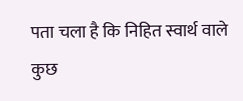पता चला है कि निहित स्वार्थ वाले कुछ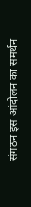संगठन इस आंदोलन का समर्थन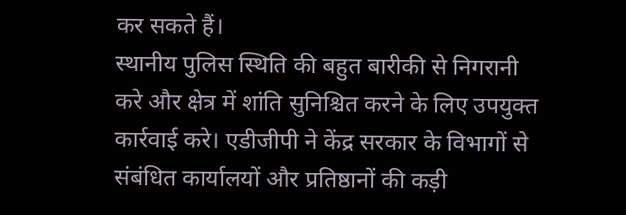कर सकते हैं।
स्थानीय पुलिस स्थिति की बहुत बारीकी से निगरानी करे और क्षेत्र में शांति सुनिश्चित करने के लिए उपयुक्त कार्रवाई करे। एडीजीपी ने केंद्र सरकार के विभागों से संबंधित कार्यालयों और प्रतिष्ठानों की कड़ी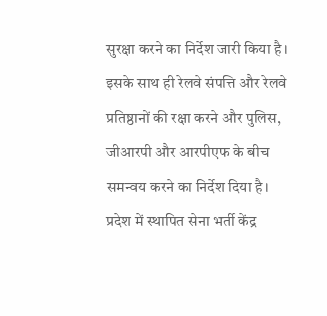सुरक्षा करने का निर्देश जारी किया है। इसके साथ ही रेलवे संपत्ति और रेलवे प्रतिष्ठानों की रक्षा करने और पुलिस, जीआरपी और आरपीएफ के बीच समन्वय करने का निर्देश दिया है।
प्रदेश में स्थापित सेना भर्ती केंद्र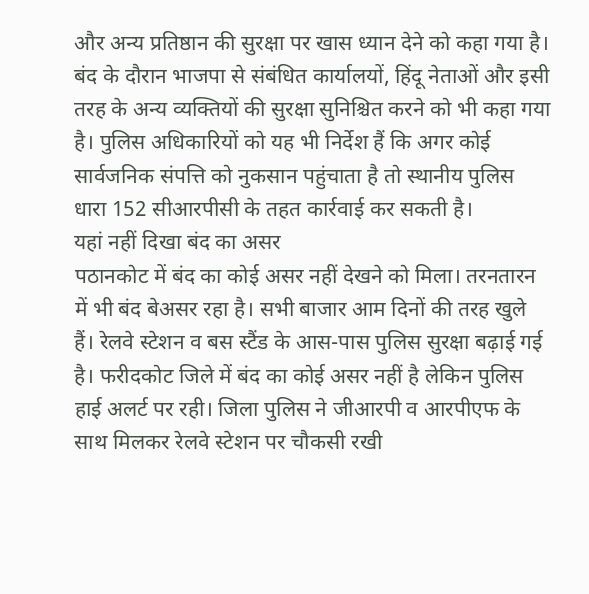और अन्य प्रतिष्ठान की सुरक्षा पर खास ध्यान देने को कहा गया है। बंद के दौरान भाजपा से संबंधित कार्यालयों, हिंदू नेताओं और इसी तरह के अन्य व्यक्तियों की सुरक्षा सुनिश्चित करने को भी कहा गया है। पुलिस अधिकारियों को यह भी निर्देश हैं कि अगर कोई सार्वजनिक संपत्ति को नुकसान पहुंचाता है तो स्थानीय पुलिस धारा 152 सीआरपीसी के तहत कार्रवाई कर सकती है।
यहां नहीं दिखा बंद का असर
पठानकोट में बंद का कोई असर नहीं देखने को मिला। तरनतारन में भी बंद बेअसर रहा है। सभी बाजार आम दिनों की तरह खुले हैं। रेलवे स्टेशन व बस स्टैंड के आस-पास पुलिस सुरक्षा बढ़ाई गई है। फरीदकोट जिले में बंद का कोई असर नहीं है लेकिन पुलिस हाई अलर्ट पर रही। जिला पुलिस ने जीआरपी व आरपीएफ के साथ मिलकर रेलवे स्टेशन पर चौकसी रखी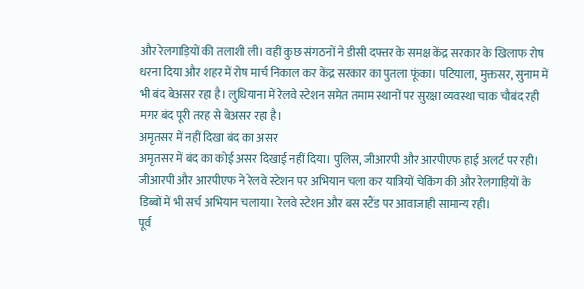और रेलगाड़ियों की तलाशी ली। वहीं कुछ संगठनों ने डीसी दफ्तर के समक्ष केंद्र सरकार के खिलाफ रोष धरना दिया और शहर में रोष मार्च निकाल कर केंद्र सरकार का पुतला फूंका। पटियाला, मुक्तसर, सुनाम में भी बंद बेअसर रहा है। लुधियाना में रेलवे स्टेशन समेत तमाम स्थानों पर सुरक्षा व्यवस्था चाक चौबंद रही मगर बंद पूरी तरह से बेअसर रहा है।
अमृतसर में नहीं दिखा बंद का असर
अमृतसर में बंद का कोई असर दिखाई नहीं दिया। पुलिस, जीआरपी और आरपीएफ हाई अलर्ट पर रही। जीआरपी और आरपीएफ ने रेलवे स्टेशन पर अभियान चला कर यात्रियों चेकिंग की और रेलगाड़ियों के डिब्बों में भी सर्च अभियान चलाया। रेलवे स्टेशन और बस स्टैंड पर आवाजाही सामान्य रही।
पूर्व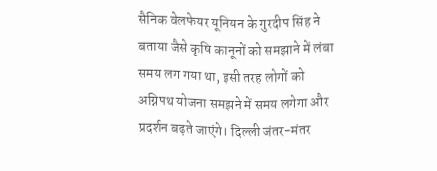सैनिक वेलफेयर यूनियन के गुरदीप सिंह ने बताया जैसे कृषि कानूनों को समझाने में लंबा समय लग गया था, इसी तरह लोगों को अग्निपथ योजना समझने में समय लगेगा और प्रदर्शन बढ़ते जाएंगे। दिल्ली जंतर-मंतर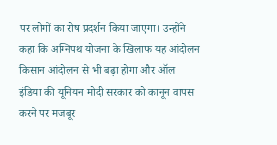पर लोगों का रोष प्रदर्शन किया जाएगा। उन्होंने कहा कि अग्निपथ योजना के खिलाफ यह आंदोलन किसान आंदोलन से भी बढ़ा होगा और ऑल इंडिया की यूनियन मोदी सरकार को कानून वापस करने पर मजबूर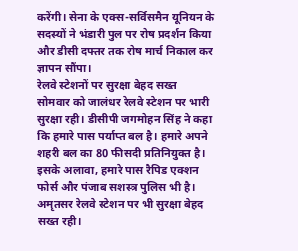करेंगी। सेना के एक्स-सर्विसमैन यूनियन के सदस्यों ने भंडारी पुल पर रोष प्रदर्शन किया और डीसी दफ्तर तक रोष मार्च निकाल कर ज्ञापन सौंपा।
रेलवे स्टेशनों पर सुरक्षा बेहद सख्त
सोमवार को जालंधर रेलवे स्टेशन पर भारी सुरक्षा रही। डीसीपी जगमोहन सिंह ने कहा कि हमारे पास पर्याप्त बल है। हमारे अपने शहरी बल का 80 फीसदी प्रतिनियुक्त है। इसके अलावा, हमारे पास रैपिड एक्शन फोर्स और पंजाब सशस्त्र पुलिस भी है। अमृतसर रेलवे स्टेशन पर भी सुरक्षा बेहद सख्त रही।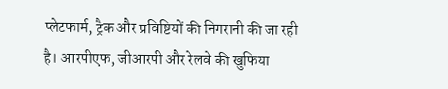प्लेटफार्म, ट्रैक और प्रविष्टियों की निगरानी की जा रही है। आरपीएफ, जीआरपी और रेलवे की खुफिया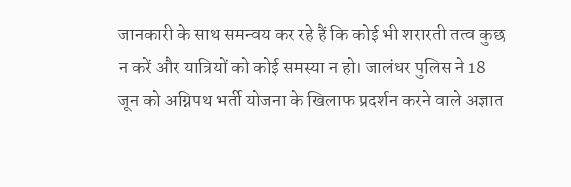जानकारी के साथ समन्वय कर रहे हैं कि कोई भी शरारती तत्व कुछ न करें और यात्रियों को कोई समस्या न हो। जालंधर पुलिस ने 18 जून को अग्निपथ भर्ती योजना के खिलाफ प्रदर्शन करने वाले अज्ञात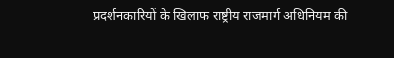प्रदर्शनकारियों के खिलाफ राष्ट्रीय राजमार्ग अधिनियम की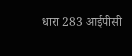धारा 283 आईपीसी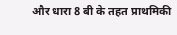और धारा 8 बी के तहत प्राथमिकी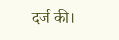दर्ज की।